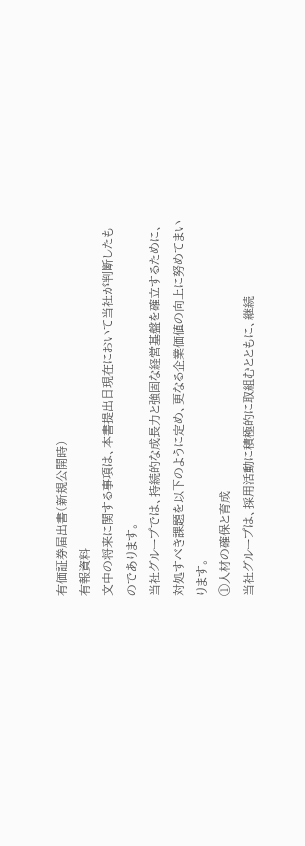有価証券届出書(新規公開時)
有報資料
文中の将来に関する事項は、本書提出日現在において当社が判断したものであります。
当社グループでは、持続的な成長力と強固な経営基盤を確立するために、対処すべき課題を以下のように定め、更なる企業価値の向上に努めてまいります。
①人材の確保と育成
当社グループは、採用活動に積極的に取組むとともに、継続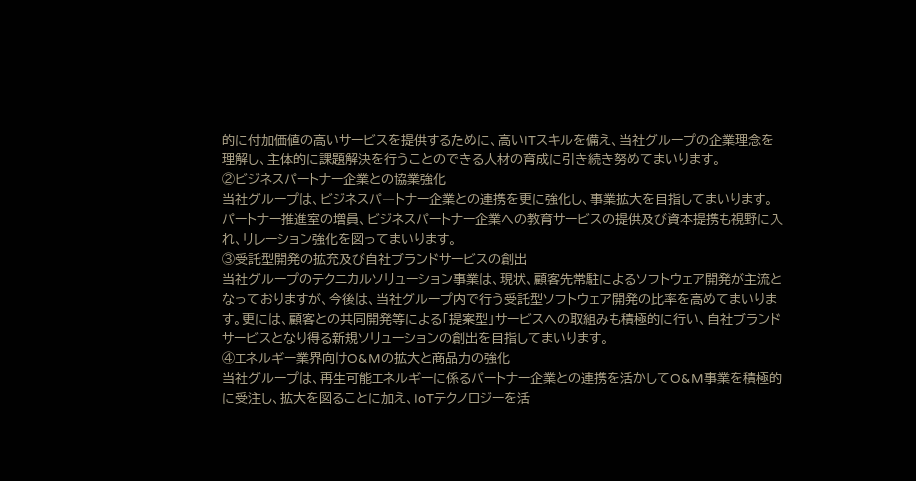的に付加価値の高いサービスを提供するために、高いITスキルを備え、当社グループの企業理念を理解し、主体的に課題解決を行うことのできる人材の育成に引き続き努めてまいります。
②ビジネスパートナー企業との協業強化
当社グループは、ビジネスパ―トナー企業との連携を更に強化し、事業拡大を目指してまいります。パートナー推進室の増員、ビジネスパートナー企業への教育サービスの提供及び資本提携も視野に入れ、リレーション強化を図ってまいります。
③受託型開発の拡充及び自社ブランドサービスの創出
当社グループのテクニカルソリューション事業は、現状、顧客先常駐によるソフトウェア開発が主流となっておりますが、今後は、当社グループ内で行う受託型ソフトウェア開発の比率を高めてまいります。更には、顧客との共同開発等による「提案型」サービスへの取組みも積極的に行い、自社ブランドサービスとなり得る新規ソリューションの創出を目指してまいります。
④エネルギー業界向けO&Mの拡大と商品力の強化
当社グループは、再生可能エネルギーに係るパートナー企業との連携を活かしてO&M事業を積極的に受注し、拡大を図ることに加え、IoTテクノロジーを活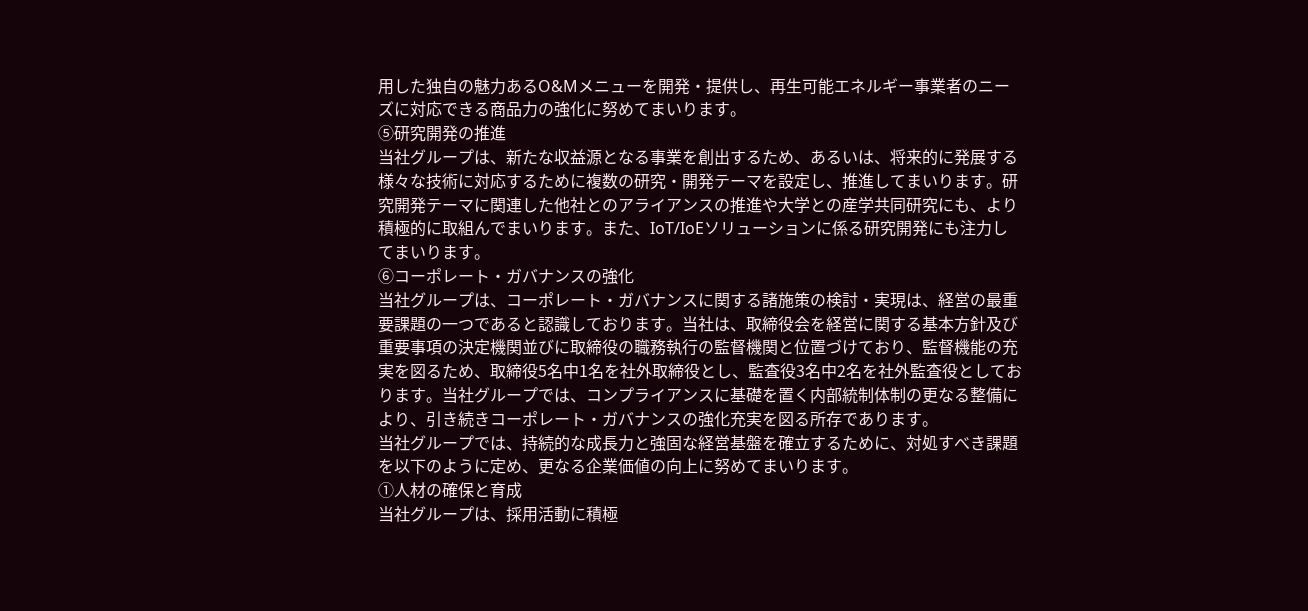用した独自の魅力あるO&Mメニューを開発・提供し、再生可能エネルギー事業者のニーズに対応できる商品力の強化に努めてまいります。
⑤研究開発の推進
当社グループは、新たな収益源となる事業を創出するため、あるいは、将来的に発展する様々な技術に対応するために複数の研究・開発テーマを設定し、推進してまいります。研究開発テーマに関連した他社とのアライアンスの推進や大学との産学共同研究にも、より積極的に取組んでまいります。また、IoT/IoEソリューションに係る研究開発にも注力してまいります。
⑥コーポレート・ガバナンスの強化
当社グループは、コーポレート・ガバナンスに関する諸施策の検討・実現は、経営の最重要課題の一つであると認識しております。当社は、取締役会を経営に関する基本方針及び重要事項の決定機関並びに取締役の職務執行の監督機関と位置づけており、監督機能の充実を図るため、取締役5名中1名を社外取締役とし、監査役3名中2名を社外監査役としております。当社グループでは、コンプライアンスに基礎を置く内部統制体制の更なる整備により、引き続きコーポレート・ガバナンスの強化充実を図る所存であります。
当社グループでは、持続的な成長力と強固な経営基盤を確立するために、対処すべき課題を以下のように定め、更なる企業価値の向上に努めてまいります。
①人材の確保と育成
当社グループは、採用活動に積極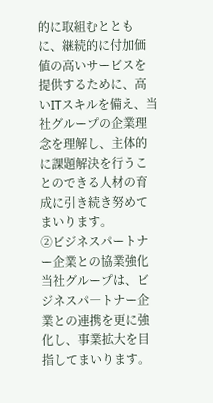的に取組むとともに、継続的に付加価値の高いサービスを提供するために、高いITスキルを備え、当社グループの企業理念を理解し、主体的に課題解決を行うことのできる人材の育成に引き続き努めてまいります。
②ビジネスパートナー企業との協業強化
当社グループは、ビジネスパ―トナー企業との連携を更に強化し、事業拡大を目指してまいります。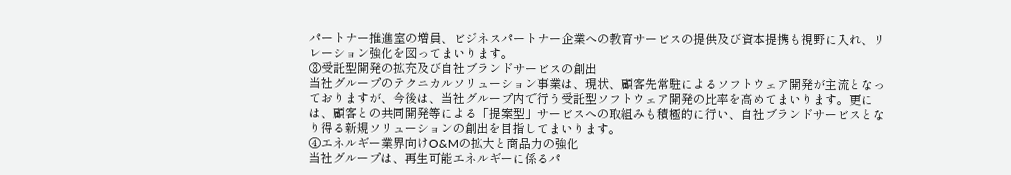パートナー推進室の増員、ビジネスパートナー企業への教育サービスの提供及び資本提携も視野に入れ、リレーション強化を図ってまいります。
③受託型開発の拡充及び自社ブランドサービスの創出
当社グループのテクニカルソリューション事業は、現状、顧客先常駐によるソフトウェア開発が主流となっておりますが、今後は、当社グループ内で行う受託型ソフトウェア開発の比率を高めてまいります。更には、顧客との共同開発等による「提案型」サービスへの取組みも積極的に行い、自社ブランドサービスとなり得る新規ソリューションの創出を目指してまいります。
④エネルギー業界向けO&Mの拡大と商品力の強化
当社グループは、再生可能エネルギーに係るパ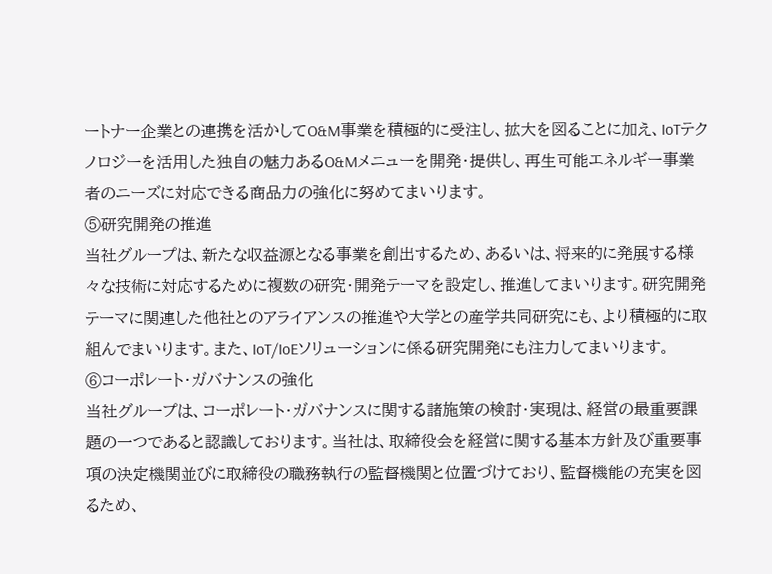ートナー企業との連携を活かしてO&M事業を積極的に受注し、拡大を図ることに加え、IoTテクノロジーを活用した独自の魅力あるO&Mメニューを開発・提供し、再生可能エネルギー事業者のニーズに対応できる商品力の強化に努めてまいります。
⑤研究開発の推進
当社グループは、新たな収益源となる事業を創出するため、あるいは、将来的に発展する様々な技術に対応するために複数の研究・開発テーマを設定し、推進してまいります。研究開発テーマに関連した他社とのアライアンスの推進や大学との産学共同研究にも、より積極的に取組んでまいります。また、IoT/IoEソリューションに係る研究開発にも注力してまいります。
⑥コーポレート・ガバナンスの強化
当社グループは、コーポレート・ガバナンスに関する諸施策の検討・実現は、経営の最重要課題の一つであると認識しております。当社は、取締役会を経営に関する基本方針及び重要事項の決定機関並びに取締役の職務執行の監督機関と位置づけており、監督機能の充実を図るため、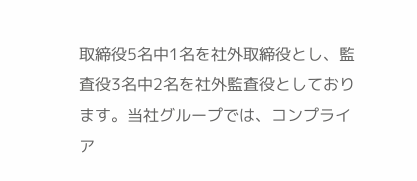取締役5名中1名を社外取締役とし、監査役3名中2名を社外監査役としております。当社グループでは、コンプライア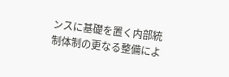ンスに基礎を置く内部統制体制の更なる整備によ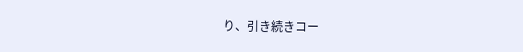り、引き続きコー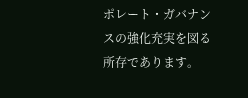ポレート・ガバナンスの強化充実を図る所存であります。